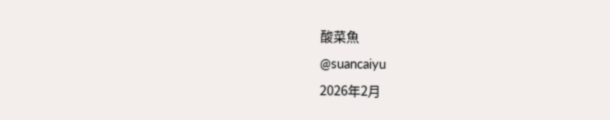酸菜魚
@suancaiyu
2026年2月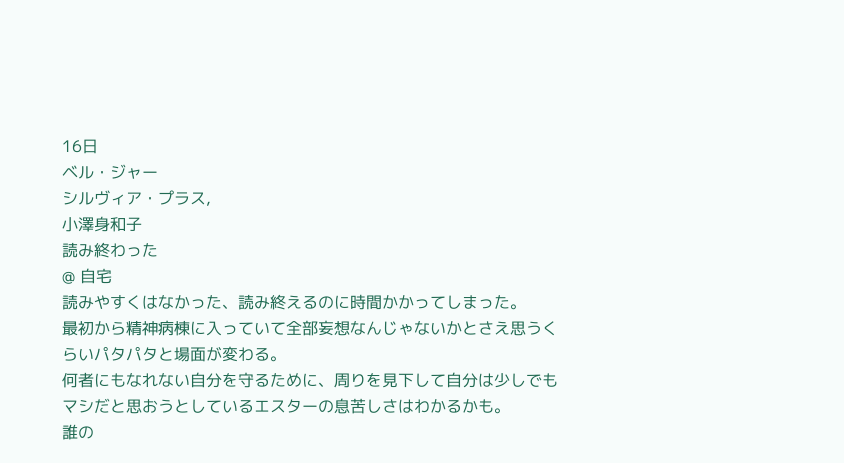16日
ベル・ジャー
シルヴィア・プラス,
小澤身和子
読み終わった
@ 自宅
読みやすくはなかった、読み終えるのに時間かかってしまった。
最初から精神病棟に入っていて全部妄想なんじゃないかとさえ思うくらいパタパタと場面が変わる。
何者にもなれない自分を守るために、周りを見下して自分は少しでもマシだと思おうとしているエスターの息苦しさはわかるかも。
誰の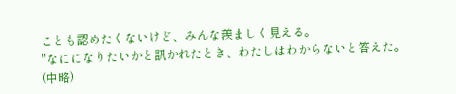ことも認めたくないけど、みんな羨ましく見える。
"なにになりたいかと訊かれたとき、わたしはわからないと答えた。
(中略)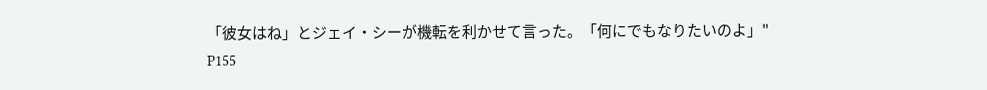「彼女はね」とジェイ・シーが機転を利かせて言った。「何にでもなりたいのよ」"
P155